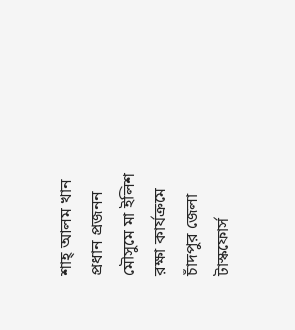শাহ্ আলম খান
প্রধান প্রজনন মৌসুমে মা ইলিশ রক্ষা কার্যক্রমে চাঁদপুর জেলা টাস্কফোর্স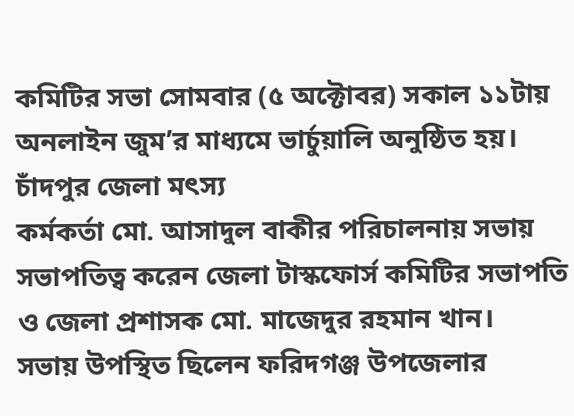কমিটির সভা সোমবার (৫ অক্টোবর) সকাল ১১টায় অনলাইন জুম’র মাধ্যমে ভার্চুয়ালি অনুষ্ঠিত হয়। চাঁদপুর জেলা মৎস্য
কর্মকর্তা মো. আসাদুল বাকীর পরিচালনায় সভায় সভাপতিত্ব করেন জেলা টাস্কফোর্স কমিটির সভাপতি ও জেলা প্রশাসক মো. মাজেদুর রহমান খান।
সভায় উপস্থিত ছিলেন ফরিদগঞ্জ উপজেলার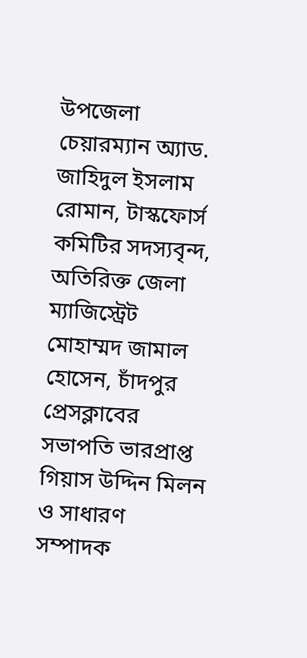উপজেলা চেয়ারম্যান অ্যাড. জাহিদুল ইসলাম রোমান, টাস্কফোর্স কমিটির সদস্যবৃন্দ, অতিরিক্ত জেলা ম্যাজিস্ট্রেট মোহাম্মদ জামাল হোসেন, চাঁদপুর প্রেসক্লাবের সভাপতি ভারপ্রাপ্ত গিয়াস উদ্দিন মিলন ও সাধারণ সম্পাদক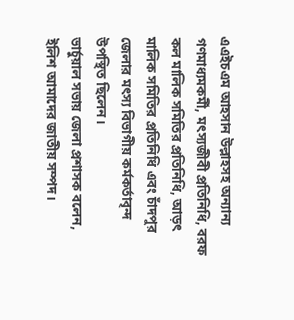এএইচএম আহসান উল্লাহসহ অন্যান্য গণমাধ্যমকর্মী, মৎস্যজীবী প্রতিনিধি, বরফ কল মালিক সমিতির প্রতিনিধি, আড়ৎ মালিক সমিতির প্রতিনিধি এবং চাঁদপুর জেলার মৎস্য বিভাগীয় কর্মকর্তাবৃন্দ উপস্থিত ছিলেন।
ভার্চুয়াল সভায় জেলা প্রশাসক বলেন, ইলিশ আমাদের জাতীয় সম্পদ।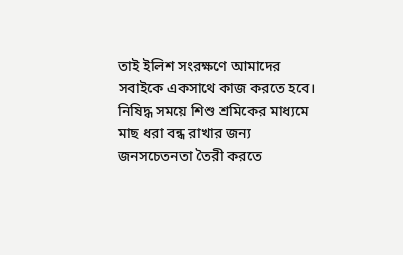তাই ইলিশ সংরক্ষণে আমাদের সবাইকে একসাথে কাজ করতে হবে। নিষিদ্ধ সময়ে শিশু শ্রমিকের মাধ্যমে মাছ ধরা বন্ধ রাখার জন্য জনসচেতনতা তৈরী করতে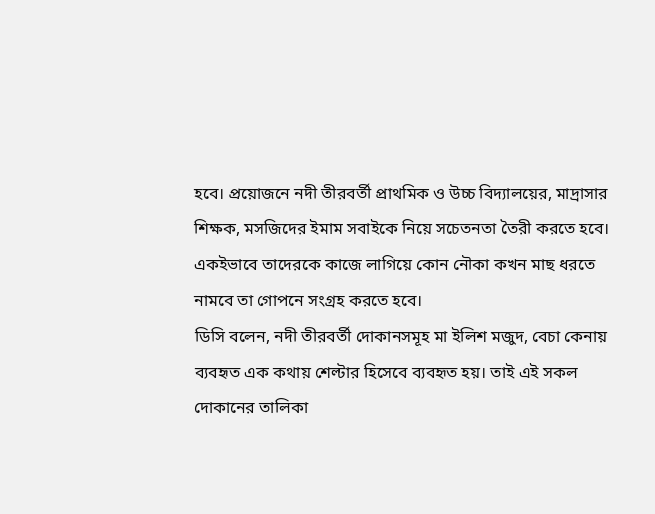হবে। প্রয়োজনে নদী তীরবর্তী প্রাথমিক ও উচ্চ বিদ্যালয়ের, মাদ্রাসার শিক্ষক, মসজিদের ইমাম সবাইকে নিয়ে সচেতনতা তৈরী করতে হবে। একইভাবে তাদেরকে কাজে লাগিয়ে কোন নৌকা কখন মাছ ধরতে নামবে তা গোপনে সংগ্রহ করতে হবে।
ডিসি বলেন, নদী তীরবর্তী দোকানসমূহ মা ইলিশ মজুদ, বেচা কেনায় ব্যবহৃত এক কথায় শেল্টার হিসেবে ব্যবহৃত হয়। তাই এই সকল দোকানের তালিকা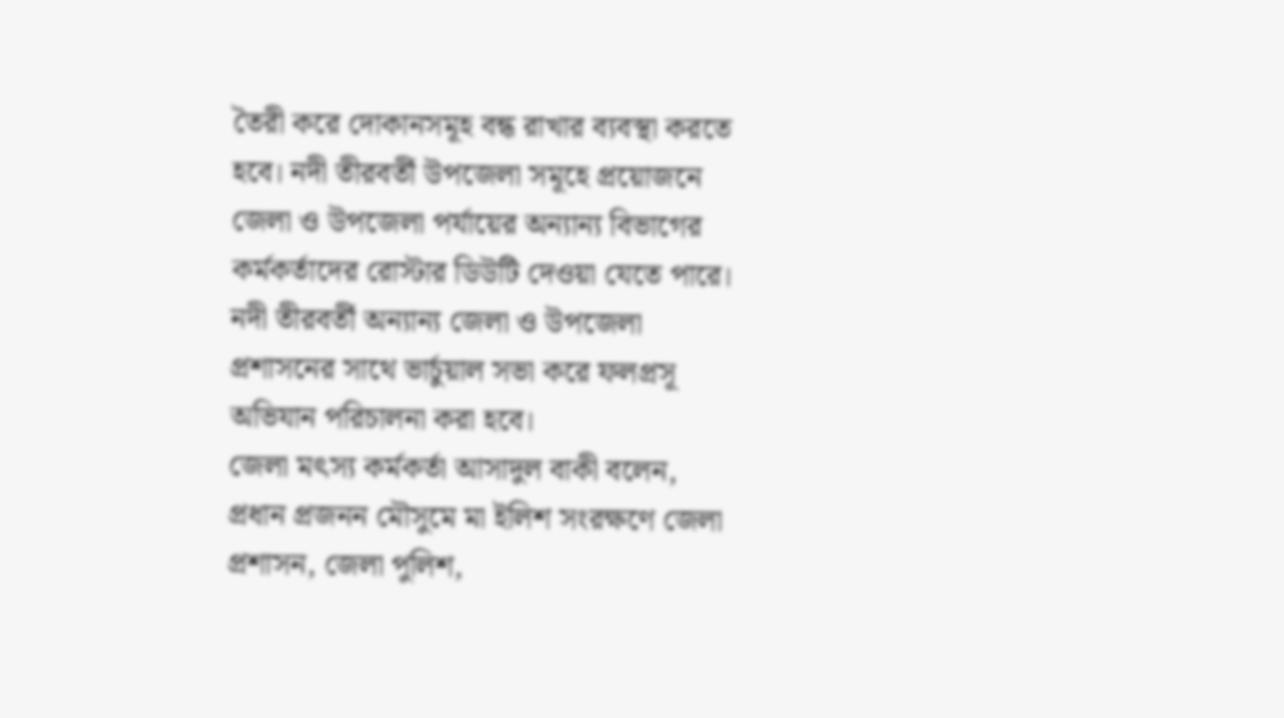তৈরী করে দোকানসমূহ বন্ধ রাখার ব্যবস্থা করতে হবে। নদী তীরবর্তী উপজেলা সমূহে প্রয়োজনে জেলা ও উপজেলা পর্যায়ের অন্যান্য বিভাগের কর্মকর্তাদের রোস্টার ডিউটি দেওয়া যেতে পারে। নদী তীরবর্তী অন্যান্য জেলা ও উপজেলা প্রশাসনের সাথে ভার্চুয়াল সভা করে ফলপ্রসূ অভিযান পরিচালনা করা হবে।
জেলা মৎস্য কর্মকর্তা আসাদুল বাকী বলেন, প্রধান প্রজনন মৌসুমে মা ইলিশ সংরক্ষণে জেলা প্রশাসন, জেলা পুলিশ,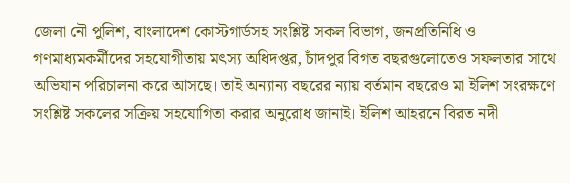জেলা নৌ পুলিশ, বাংলাদেশ কোস্টগার্ডসহ সংশ্লিষ্ট সকল বিভাগ, জনপ্রতিনিধি ও গণমাধ্যমকর্মীদের সহযোগীতায় মৎস্য অধিদপ্তর, চাঁদপুর বিগত বছরগুলোতেও সফলতার সাথে অভিযান পরিচালনা করে আসছে। তাই অন্যান্য বছরের ন্যায় বর্তমান বছরেও মা ইলিশ সংরক্ষণে সংশ্লিষ্ট সকলের সক্রিয় সহযোগিতা করার অনুরোধ জানাই। ইলিশ আহরনে বিরত নদী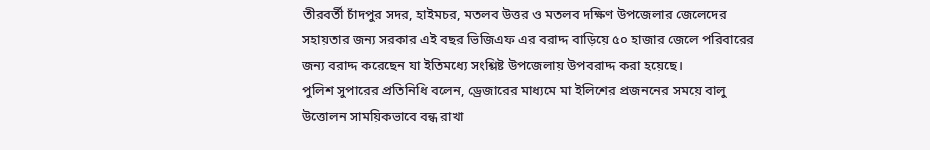তীরবর্তী চাঁদপুর সদর, হাইমচর, মতলব উত্তর ও মতলব দক্ষিণ উপজেলার জেলেদের সহায়তার জন্য সরকার এই বছর ভিজিএফ এর বরাদ্দ বাড়িয়ে ৫০ হাজার জেলে পরিবারের জন্য বরাদ্দ করেছেন যা ইতিমধ্যে সংশ্লিষ্ট উপজেলায় উপবরাদ্দ করা হয়েছে।
পুলিশ সুপারের প্রতিনিধি বলেন, ড্রেজারের মাধ্যমে মা ইলিশের প্রজননের সময়ে বালু উত্তোলন সাময়িকভাবে বন্ধ রাখা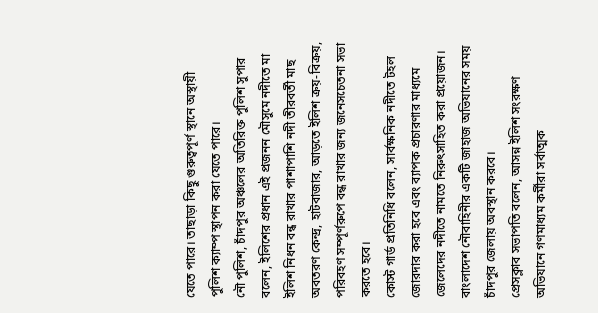যেতে পারে। তাছাড়া কিছু গুরুত্বপূর্ণ স্থানে অস্থায়ী পুলিশ ক্যাম্প স্থাপন করা যেতে পারে।
নৌ পুলিশ, চাঁদপুর অঞ্চলের অতিরিক্ত পুলিশ সুপার বলেন, ইলিশের প্রধান এই প্রজনন মৌসুমে নদীতে মা ইলিশ নিধন বন্ধ রাখার পাশাপাশি নদী তীরবর্তী মাছ অবতরণ কেন্দ্র, হাটবাজার, আড়তে ইলিশ ক্রয়-বিক্রয়, পরিবহণ সম্পূর্ণরুপে বন্ধ রাখার জন্য জনেসচেতনা সভা করতে হবে।
কোস্ট গার্ড প্রতিনিধি বলেন, সার্বক্ষনিক নদীতে টহল জোরদার করা হবে এবং ব্যাপক প্রচারণার মাধ্যমে জেলেদের নদীতে নামতে নিরুৎসাহিত করা প্রয়োজন। বাংলাদেশ নৌবাহিনীর একটি জাহাজ অভিযানের সময় চাঁদপুর জেলায় অবস্থান করবে।
প্রেসক্লাব সভাপতি বলেন, আসন্ন ইলিশ সংরক্ষণ অভিযানে গণমাধ্যম কর্মীরা সর্বাত্মক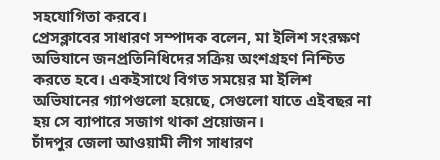সহযোগিতা করবে।
প্রেসক্লাবের সাধারণ সম্পাদক বলেন, মা ইলিশ সংরক্ষণ অভিযানে জনপ্রতিনিধিদের সক্রিয় অংশগ্রহণ নিশ্চিত করতে হবে। একইসাথে বিগত সময়ের মা ইলিশ অভিযানের গ্যাপগুলো হয়েছে, সেগুলো যাতে এইবছর না হয় সে ব্যাপারে সজাগ থাকা প্রয়োজন।
চাঁদপুর জেলা আওয়ামী লীগ সাধারণ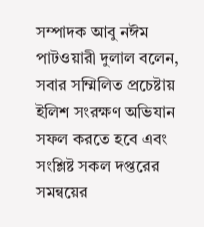সম্পাদক আবু নঈম পাটওয়ারী দুলাল বলেন, সবার সম্মিলিত প্রচেষ্টায় ইলিশ সংরক্ষণ অভিযান সফল করতে হবে এবং সংশ্লিষ্ট সকল দপ্তরের সমন্বয়ের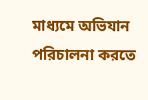মাধ্যমে অভিযান পরিচালনা করতে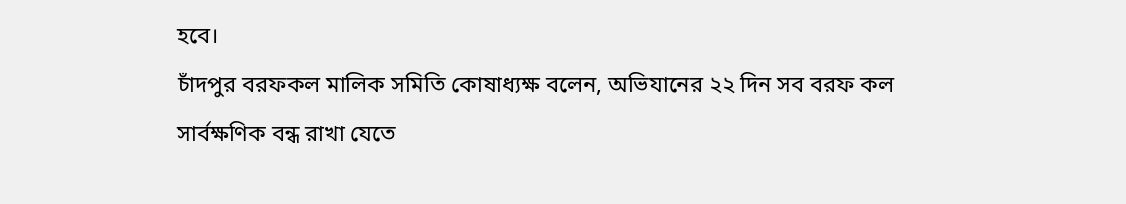হবে।
চাঁদপুর বরফকল মালিক সমিতি কোষাধ্যক্ষ বলেন, অভিযানের ২২ দিন সব বরফ কল সার্বক্ষণিক বন্ধ রাখা যেতে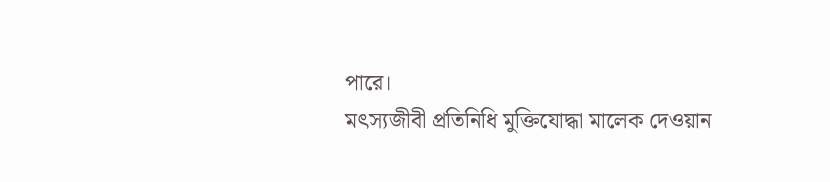পারে।
মৎস্যজীবী প্রতিনিধি মুক্তিযোদ্ধা মালেক দেওয়ান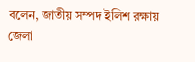বলেন, জাতীয় সম্পদ ইলিশ রক্ষায় জেলা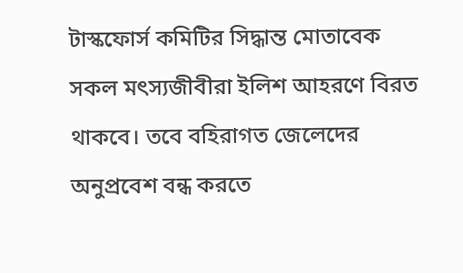টাস্কফোর্স কমিটির সিদ্ধান্ত মোতাবেক সকল মৎস্যজীবীরা ইলিশ আহরণে বিরত থাকবে। তবে বহিরাগত জেলেদের অনুপ্রবেশ বন্ধ করতে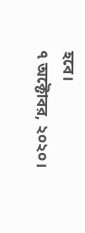হবে।
৭ অক্টোবর, ২০২০।